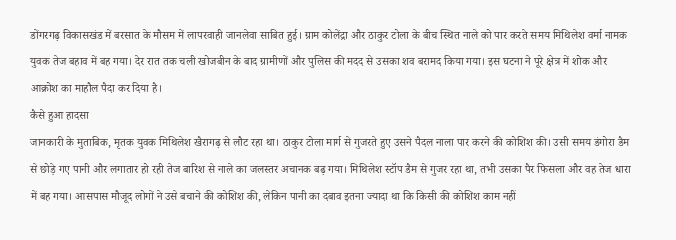डोंगरगढ़ विकासखंड में बरसात के मौसम में लापरवाही जानलेवा साबित हुई। ग्राम कोलेंद्रा और ठाकुर टोला के बीच स्थित नाले को पार करते समय मिथिलेश वर्मा नामक युवक तेज बहाव में बह गया। देर रात तक चली खोजबीन के बाद ग्रामीणों और पुलिस की मदद से उसका शव बरामद किया गया। इस घटना ने पूरे क्षेत्र में शोक और आक्रोश का माहौल पैदा कर दिया है।
कैसे हुआ हादसा
जानकारी के मुताबिक, मृतक युवक मिथिलेश खैरागढ़ से लौट रहा था। ठाकुर टोला मार्ग से गुजरते हुए उसने पैदल नाला पार करने की कोशिश की। उसी समय डंगोरा डैम से छोड़े गए पानी और लगातार हो रही तेज बारिश से नाले का जलस्तर अचानक बढ़ गया। मिथिलेश स्टॉप डैम से गुजर रहा था, तभी उसका पैर फिसला और वह तेज धारा में बह गया। आसपास मौजूद लोगों ने उसे बचाने की कोशिश की, लेकिन पानी का दबाव इतना ज्यादा था कि किसी की कोशिश काम नहीं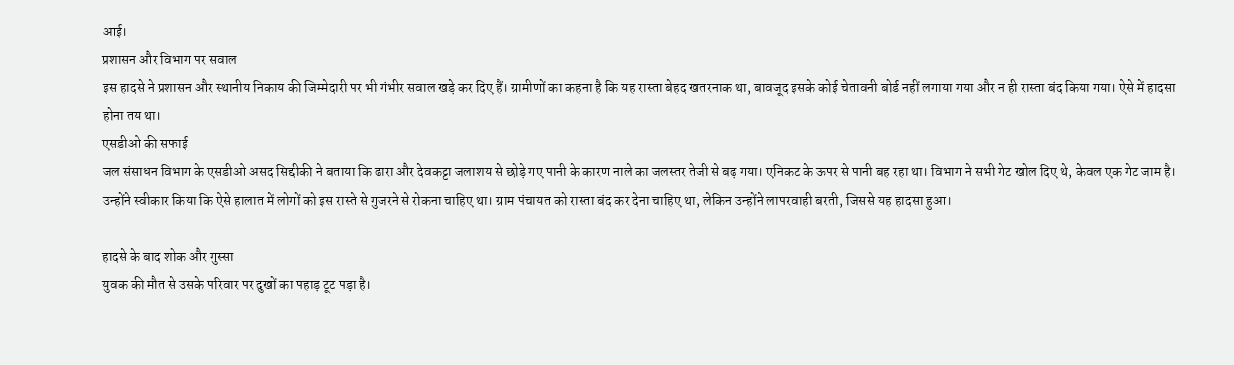आई।
प्रशासन और विभाग पर सवाल
इस हादसे ने प्रशासन और स्थानीय निकाय की जिम्मेदारी पर भी गंभीर सवाल खड़े कर दिए हैं। ग्रामीणों का कहना है कि यह रास्ता बेहद खतरनाक था, बावजूद इसके कोई चेतावनी बोर्ड नहीं लगाया गया और न ही रास्ता बंद किया गया। ऐसे में हादसा होना तय था।
एसडीओ की सफाई
जल संसाधन विभाग के एसडीओ असद सिद्दीकी ने बताया कि ढारा और देवकट्टा जलाशय से छोड़े गए पानी के कारण नाले का जलस्तर तेजी से बढ़ गया। एनिकट के ऊपर से पानी बह रहा था। विभाग ने सभी गेट खोल दिए थे, केवल एक गेट जाम है। उन्होंने स्वीकार किया कि ऐसे हालात में लोगों को इस रास्ते से गुजरने से रोकना चाहिए था। ग्राम पंचायत को रास्ता बंद कर देना चाहिए था, लेकिन उन्होंने लापरवाही बरती, जिससे यह हादसा हुआ।

हादसे के बाद शोक और गुस्सा
युवक की मौत से उसके परिवार पर दुखों का पहाड़ टूट पड़ा है।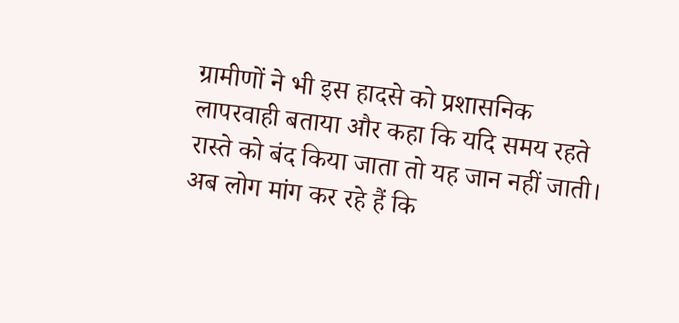ग्रामीणों ने भी इस हादसे को प्रशासनिक लापरवाही बताया और कहा कि यदि समय रहते रास्ते को बंद किया जाता तो यह जान नहीं जाती। अब लोग मांग कर रहे हैं कि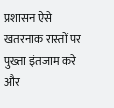प्रशासन ऐसे खतरनाक रास्तों पर पुख्ता इंतजाम करे और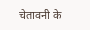चेतावनी के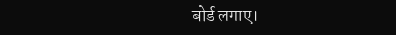बोर्ड लगाए।